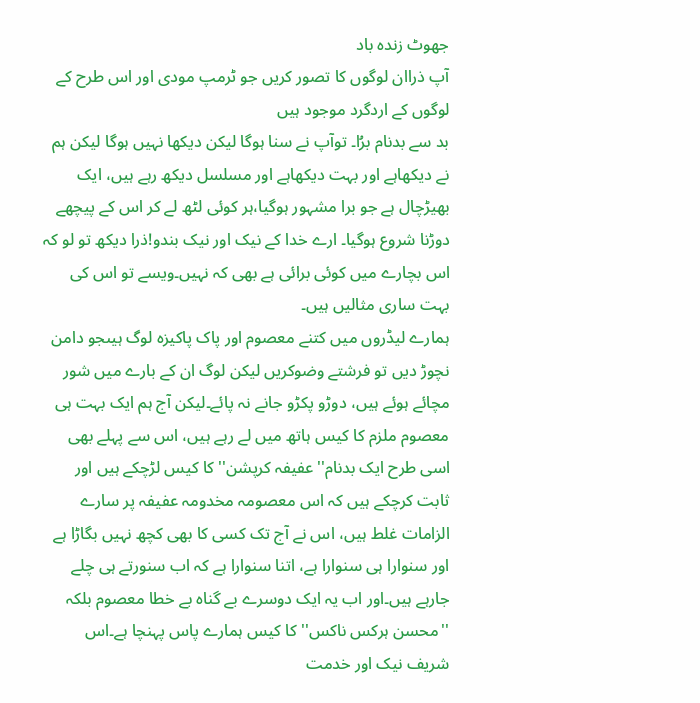جھوٹ زندہ باد
آپ ذراان لوگوں کا تصور کریں جو ٹرمپ مودی اور اس طرح کے لوگوں کے اردگرد موجود ہیں
بد سے بدنام برُا۔ توآپ نے سنا ہوگا لیکن دیکھا نہیں ہوگا لیکن ہم نے دیکھاہے اور بہت دیکھاہے اور مسلسل دیکھ رہے ہیں، ایک بھیڑچال ہے جو برا مشہور ہوگیا،ہر کوئی لٹھ لے کر اس کے پیچھے دوڑنا شروع ہوگیا۔ ارے خدا کے نیک اور نیک بندو!ذرا دیکھ تو لو کہ اس بچارے میں کوئی برائی ہے بھی کہ نہیں۔ویسے تو اس کی بہت ساری مثالیں ہیں۔
ہمارے لیڈروں میں کتنے معصوم اور پاک پاکیزہ لوگ ہیںجو دامن نچوڑ دیں تو فرشتے وضوکریں لیکن لوگ ان کے بارے میں شور مچائے ہوئے ہیں، دوڑو پکڑو جانے نہ پائے۔لیکن آج ہم ایک بہت ہی معصوم ملزم کا کیس ہاتھ میں لے رہے ہیں، اس سے پہلے بھی اسی طرح ایک بدنام''عفیفہ کرپشن'' کا کیس لڑچکے ہیں اور ثابت کرچکے ہیں کہ اس معصومہ مخدومہ عفیفہ پر سارے الزامات غلط ہیں، اس نے آج تک کسی کا بھی کچھ نہیں بگاڑا ہے اور سنوارا ہی سنوارا ہے، اتنا سنوارا ہے کہ اب سنورتے ہی چلے جارہے ہیں۔اور اب یہ ایک دوسرے بے گناہ بے خطا معصوم بلکہ ''محسن ہرکس ناکس'' کا کیس ہمارے پاس پہنچا ہے۔اس شریف نیک اور خدمت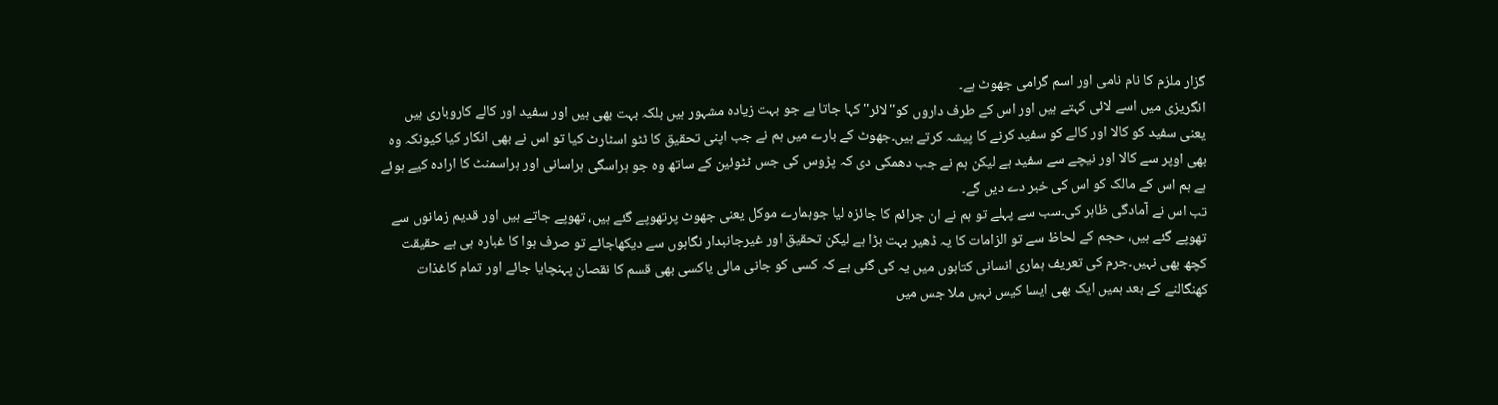گزار ملزم کا نام نامی اور اسم گرامی جھوٹ ہے۔
انگریزی میں اسے لائی کہتے ہیں اور اس کے طرف داروں کو''لائر'' کہا جاتا ہے جو بہت زیادہ مشہور ہیں بلکہ بہت بھی ہیں اور سفید اور کالے کاروباری ہیں یعنی سفید کو کالا اور کالے کو سفید کرنے کا پیشہ کرتے ہیں۔جھوٹ کے بارے میں ہم نے جب اپنی تحقیق کا ٹٹو اسٹارٹ کیا تو اس نے بھی انکار کیا کیونکہ وہ بھی اوپر سے کالا اور نیچے سے سفید ہے لیکن ہم نے جب دھمکی دی کہ پڑوس کی جس ٹٹوئین کے ساتھ وہ جو ہراسگی ہراسانی اور ہراسمنٹ کا ارادہ کیے ہوئے ہے ہم اس کے مالک کو اس کی خبر دے دیں گے۔
تب اس نے آمادگی ظاہر کی۔سب سے پہلے تو ہم نے ان جرائم کا جائزہ لیا جوہمارے موکل یعنی جھوٹ پرتھوپے گئے ہیں، تھوپے جاتے ہیں اور قدیم زمانوں سے تھوپے گئے ہیں، حجم کے لحاظ سے تو الزامات کا یہ ڈھیر بہت بڑا ہے لیکن تحقیق اور غیرجانبدار نگاہوں سے دیکھاجائے تو صرف ہوا کا غبارہ ہی ہے حقیقت کچھ بھی نہیں۔جرم کی تعریف ہماری انسانی کتابوں میں یہ کی گئی ہے کہ کسی کو جانی مالی یاکسی بھی قسم کا نقصان پہنچایا جائے اور تمام کاغذات کھنگالنے کے بعد ہمیں ایک بھی ایسا کیس نہیں ملا جس میں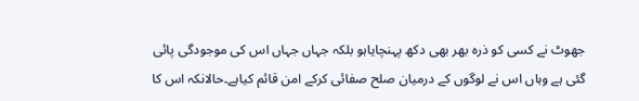جھوٹ نے کسی کو ذرہ بھر بھی دکھ پہنچایاہو بلکہ جہاں جہاں اس کی موجودگی پائی گئی ہے وہاں اس نے لوگوں کے درمیان صلح صفائی کرکے امن قائم کیاہے۔حالانکہ اس کا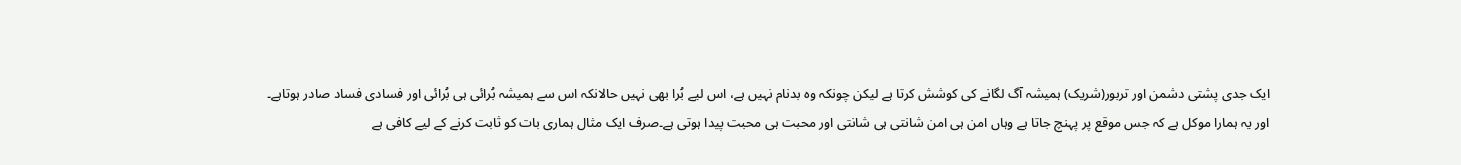ایک جدی پشتی دشمن اور تربور(شریک) ہمیشہ آگ لگانے کی کوشش کرتا ہے لیکن چونکہ وہ بدنام نہیں ہے، اس لیے بُرا بھی نہیں حالانکہ اس سے ہمیشہ بُرائی ہی بُرائی اور فسادی فساد صادر ہوتاہے۔
اور یہ ہمارا موکل ہے کہ جس موقع پر پہنچ جاتا ہے وہاں امن ہی امن شانتی ہی شانتی اور محبت ہی محبت پیدا ہوتی ہے۔صرف ایک مثال ہماری بات کو ثابت کرنے کے لیے کافی ہے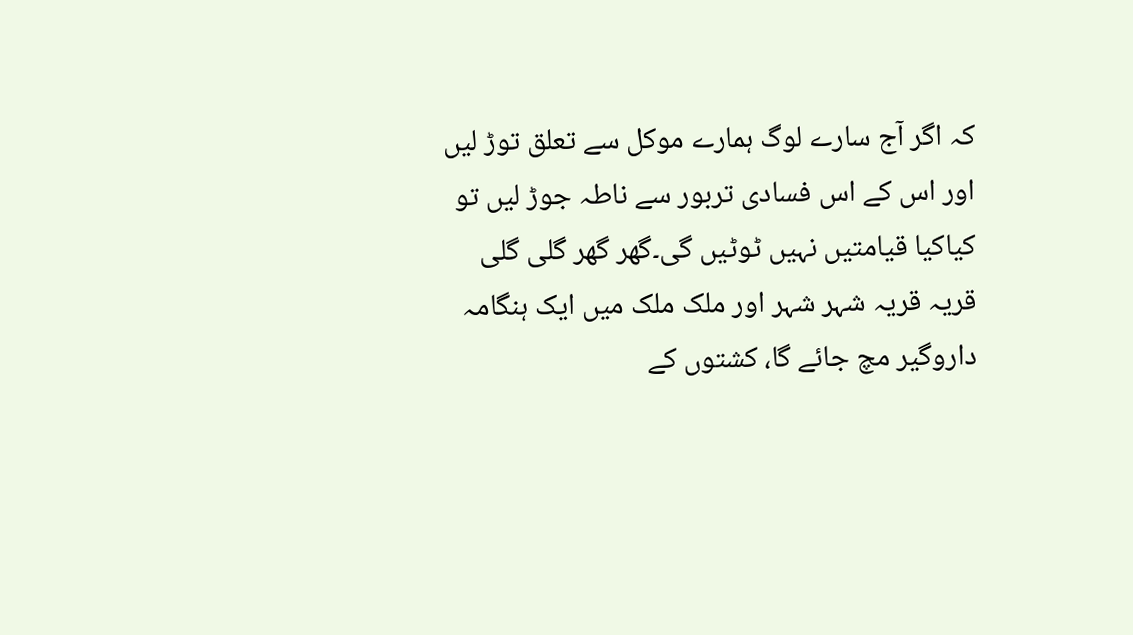کہ اگر آج سارے لوگ ہمارے موکل سے تعلق توڑ لیں اور اس کے اس فسادی تربور سے ناطہ جوڑ لیں تو کیاکیا قیامتیں نہیں ٹوٹیں گی۔گھر گھر گلی گلی قریہ قریہ شہر شہر اور ملک ملک میں ایک ہنگامہ داروگیر مچ جائے گا، کشتوں کے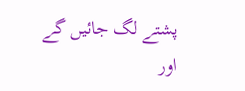پشتے لگ جائیں گے اور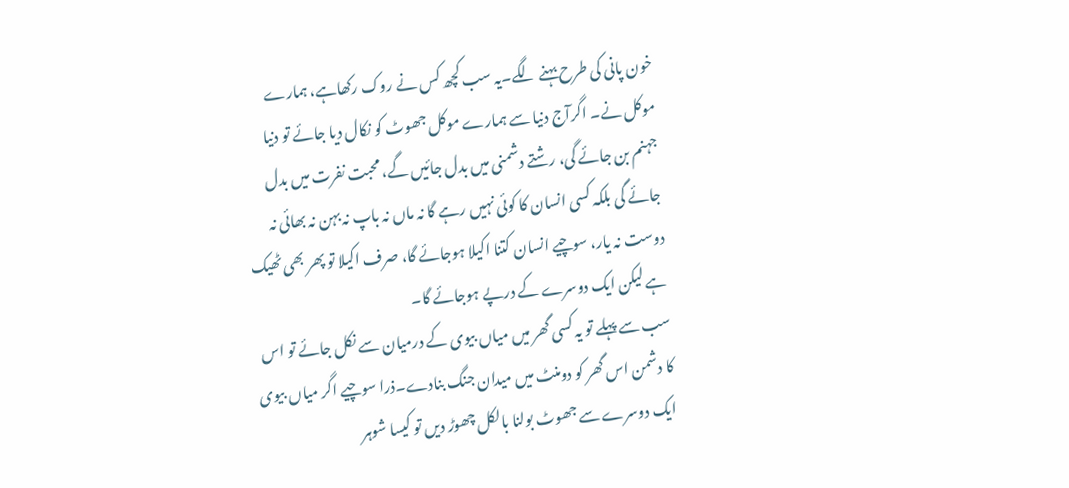خون پانی کی طرح بہنے لگے۔یہ سب کچھ کس نے روک رکھاہے، ہمارے موکل نے۔ اگرآج دنیا سے ہمارے موکل جھوٹ کو نکال دیا جائے تو دنیا جہنم بن جائے گی، رشتے دشمنی میں بدل جائیں گے، محبت نفرت میں بدل جائے گی بلکہ کسی انسان کا کوئی نہیں رہے گا نہ ماں نہ باپ نہ بہن نہ بھائی نہ دوست نہ یار، سوچیے انسان کتنا اکیلا ہوجائے گا، صرف اکیلا تو پھر بھی ٹھیک ہے لیکن ایک دوسرے کے درپے ہوجائے گا۔
سب سے پہلے تو یہ کسی گھر میں میاں بیوی کے درمیان سے نکل جائے تو اس کا دشمن اس گھر کو دومنٹ میں میدان جنگ بنادے۔ذرا سوچیے اگر میاں بیوی ایک دوسرے سے جھوٹ بولنا بالکل چھوڑ دیں تو کیسا شوہر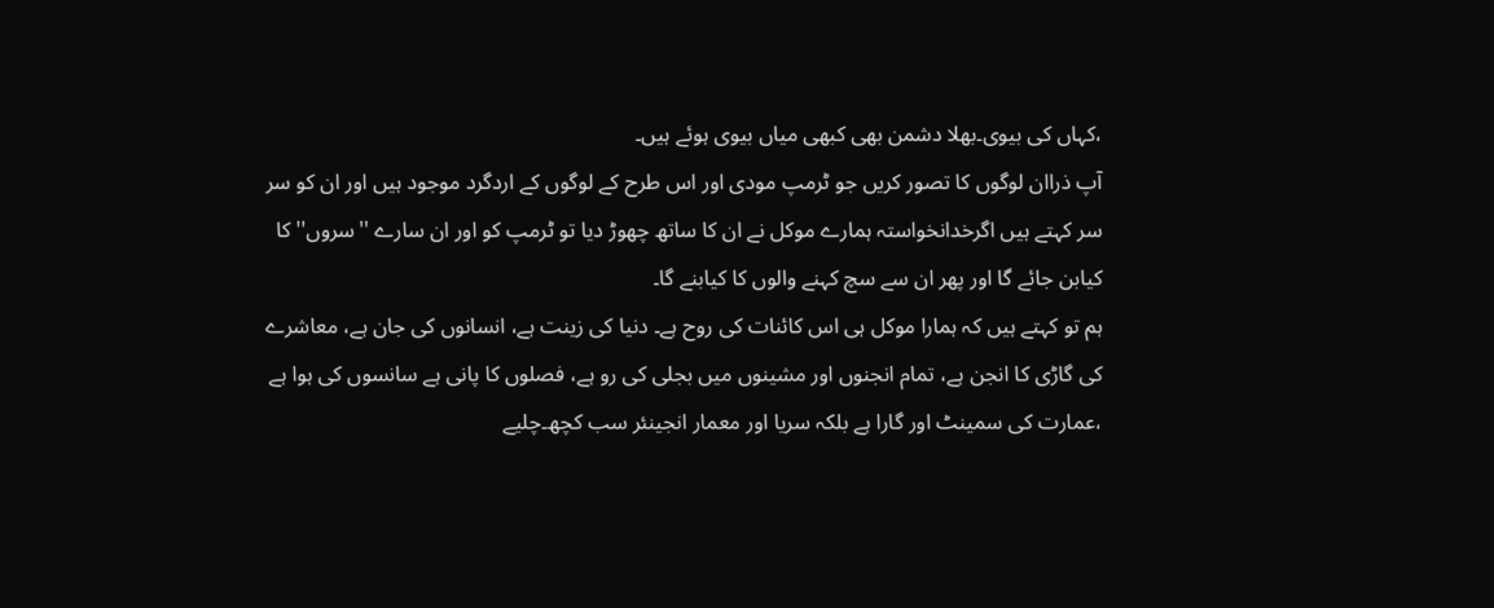،کہاں کی بیوی۔بھلا دشمن بھی کبھی میاں بیوی ہوئے ہیں۔
آپ ذراان لوگوں کا تصور کریں جو ٹرمپ مودی اور اس طرح کے لوگوں کے اردگرد موجود ہیں اور ان کو سر سر کہتے ہیں اگرخدانخواستہ ہمارے موکل نے ان کا ساتھ چھوڑ دیا تو ٹرمپ کو اور ان سارے ''سروں'' کا کیابن جائے گا اور پھر ان سے سچ کہنے والوں کا کیابنے گا۔
ہم تو کہتے ہیں کہ ہمارا موکل ہی اس کائنات کی روح ہے۔ دنیا کی زینت ہے، انسانوں کی جان ہے، معاشرے کی گاڑی کا انجن ہے، تمام انجنوں اور مشینوں میں بجلی کی رو ہے، فصلوں کا پانی ہے سانسوں کی ہوا ہے ،عمارت کی سمینٹ اور گارا ہے بلکہ سریا اور معمار انجینئر سب کچھ۔چلیے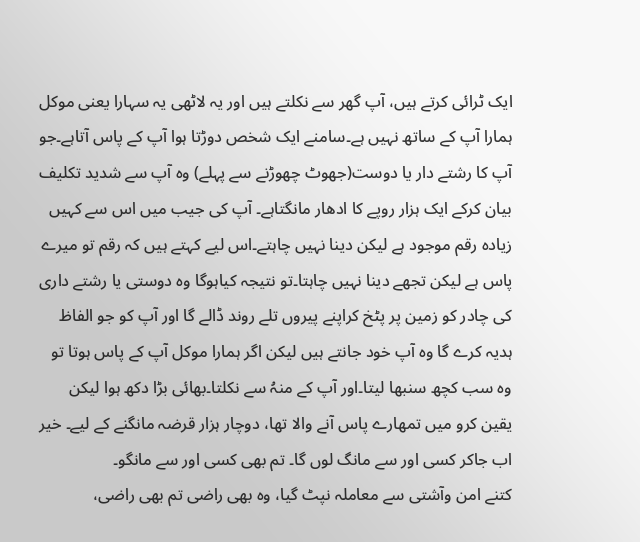ایک ٹرائی کرتے ہیں، آپ گھر سے نکلتے ہیں اور یہ لاٹھی یہ سہارا یعنی موکل ہمارا آپ کے ساتھ نہیں ہے۔سامنے ایک شخص دوڑتا ہوا آپ کے پاس آتاہے۔جو آپ کا رشتے دار یا دوست(جھوٹ چھوڑنے سے پہلے) وہ آپ سے شدید تکلیف بیان کرکے ایک ہزار روپے کا ادھار مانگتاہے۔ آپ کی جیب میں اس سے کہیں زیادہ رقم موجود ہے لیکن دینا نہیں چاہتے۔اس لیے کہتے ہیں کہ رقم تو میرے پاس ہے لیکن تجھے دینا نہیں چاہتا۔تو نتیجہ کیاہوگا وہ دوستی یا رشتے داری کی چادر کو زمین پر پٹخ کراپنے پیروں تلے روند ڈالے گا اور آپ کو جو الفاظ ہدیہ کرے گا وہ آپ خود جانتے ہیں لیکن اگر ہمارا موکل آپ کے پاس ہوتا تو وہ سب کچھ سنبھا لیتا۔اور آپ کے منہُ سے نکلتا۔بھائی بڑا دکھ ہوا لیکن یقین کرو میں تمھارے پاس آنے والا تھا، دوچار ہزار قرضہ مانگنے کے لیے۔ خیر اب جاکر کسی اور سے مانگ لوں گا۔ تم بھی کسی اور سے مانگو۔
کتنے امن وآشتی سے معاملہ نپٹ گیا، وہ بھی راضی تم بھی راضی،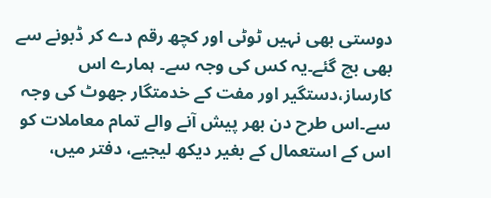دوستی بھی نہیں ٹوٹی اور کچھ رقم دے کر ڈبونے سے بھی بچ گئے۔یہ کس کی وجہ سے۔ ہمارے اس کارساز،دستگیر اور مفت کے خدمتگار جھوٹ کی وجہ سے۔اس طرح دن بھر پیش آنے والے تمام معاملات کو اس کے استعمال کے بغیر دیکھ لیجیے، دفتر میں،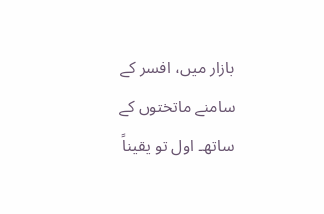بازار میں، افسر کے سامنے ماتختوں کے ساتھ۔ اول تو یقیناً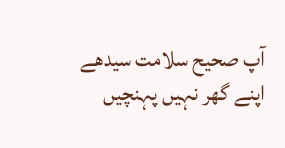آپ صحیح سلامت سیدھے اپنے گھر نہیں پہنچیں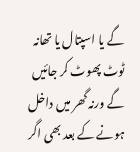گے یا اسپتال یا تھانہ ٹوٹ پھوٹ کر جائیں گے ورنہ گھر میں داخل ہونے کے بعد بھی اگر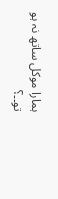ہمارا موکل ساتھ نہ ہو تو۔۔؟